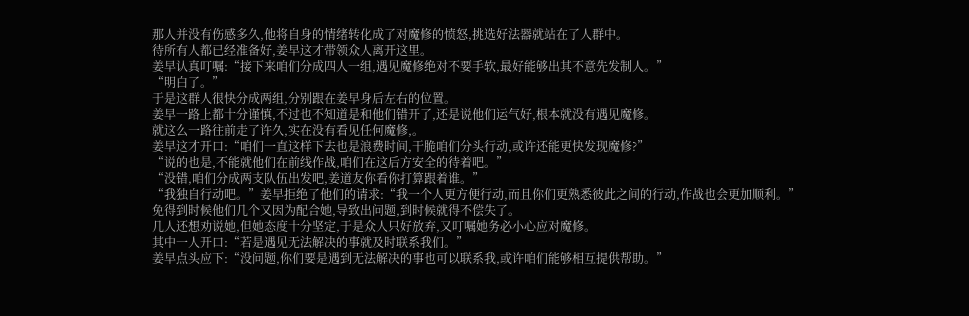那人并没有伤感多久,他将自身的情绪转化成了对魔修的愤怒,挑选好法器就站在了人群中。
待所有人都已经准备好,姜早这才带领众人离开这里。
姜早认真叮嘱:“接下来咱们分成四人一组,遇见魔修绝对不要手软,最好能够出其不意先发制人。”
“明白了。”
于是这群人很快分成两组,分别跟在姜早身后左右的位置。
姜早一路上都十分谨慎,不过也不知道是和他们错开了,还是说他们运气好,根本就没有遇见魔修。
就这么一路往前走了许久,实在没有看见任何魔修,。
姜早这才开口:“咱们一直这样下去也是浪费时间,干脆咱们分头行动,或许还能更快发现魔修?”
“说的也是,不能就他们在前线作战,咱们在这后方安全的待着吧。”
“没错,咱们分成两支队伍出发吧,姜道友你看你打算跟着谁。”
“我独自行动吧。”姜早拒绝了他们的请求:“我一个人更方便行动,而且你们更熟悉彼此之间的行动,作战也会更加顺利。”
免得到时候他们几个又因为配合她,导致出问题,到时候就得不偿失了。
几人还想劝说她,但她态度十分坚定,于是众人只好放弃,又叮嘱她务必小心应对魔修。
其中一人开口:“若是遇见无法解决的事就及时联系我们。”
姜早点头应下:“没问题,你们要是遇到无法解决的事也可以联系我,或许咱们能够相互提供帮助。”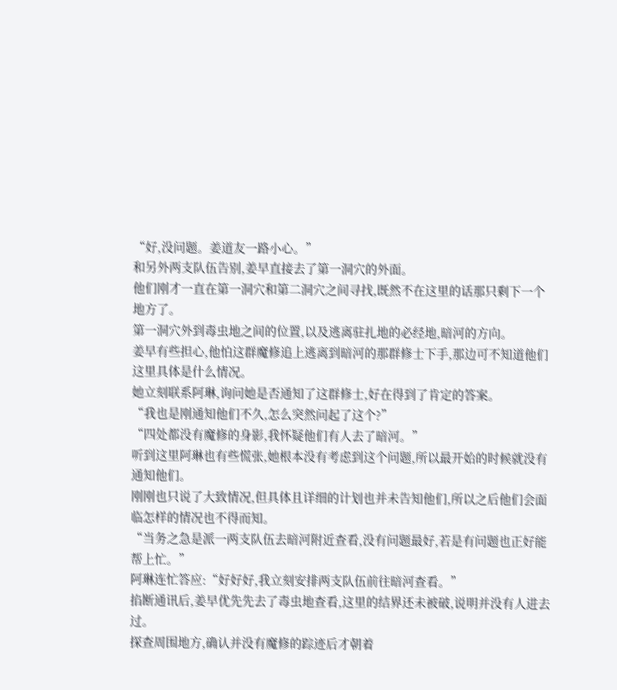“好,没问题。姜道友一路小心。”
和另外两支队伍告别,姜早直接去了第一洞穴的外面。
他们刚才一直在第一洞穴和第二洞穴之间寻找,既然不在这里的话那只剩下一个地方了。
第一洞穴外到毒虫地之间的位置,以及逃离驻扎地的必经地,暗河的方向。
姜早有些担心,他怕这群魔修追上逃离到暗河的那群修士下手,那边可不知道他们这里具体是什么情况。
她立刻联系阿琳,询问她是否通知了这群修士,好在得到了肯定的答案。
“我也是刚通知他们不久,怎么突然问起了这个?”
“四处都没有魔修的身影,我怀疑他们有人去了暗河。”
听到这里阿琳也有些慌张,她根本没有考虑到这个问题,所以最开始的时候就没有通知他们。
刚刚也只说了大致情况,但具体且详细的计划也并未告知他们,所以之后他们会面临怎样的情况也不得而知。
“当务之急是派一两支队伍去暗河附近查看,没有问题最好,若是有问题也正好能帮上忙。”
阿琳连忙答应:“好好好,我立刻安排两支队伍前往暗河查看。”
掐断通讯后,姜早优先先去了毒虫地查看,这里的结界还未被破,说明并没有人进去过。
探查周围地方,确认并没有魔修的踪迹后才朝着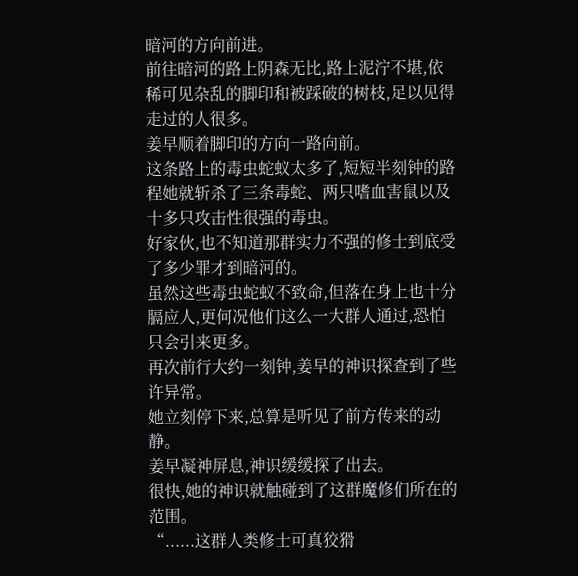暗河的方向前进。
前往暗河的路上阴森无比,路上泥泞不堪,依稀可见杂乱的脚印和被踩破的树枝,足以见得走过的人很多。
姜早顺着脚印的方向一路向前。
这条路上的毒虫蛇蚁太多了,短短半刻钟的路程她就斩杀了三条毒蛇、两只嗜血害鼠以及十多只攻击性很强的毒虫。
好家伙,也不知道那群实力不强的修士到底受了多少罪才到暗河的。
虽然这些毒虫蛇蚁不致命,但落在身上也十分膈应人,更何况他们这么一大群人通过,恐怕只会引来更多。
再次前行大约一刻钟,姜早的神识探查到了些许异常。
她立刻停下来,总算是听见了前方传来的动静。
姜早凝神屏息,神识缓缓探了出去。
很快,她的神识就触碰到了这群魔修们所在的范围。
“......这群人类修士可真狡猾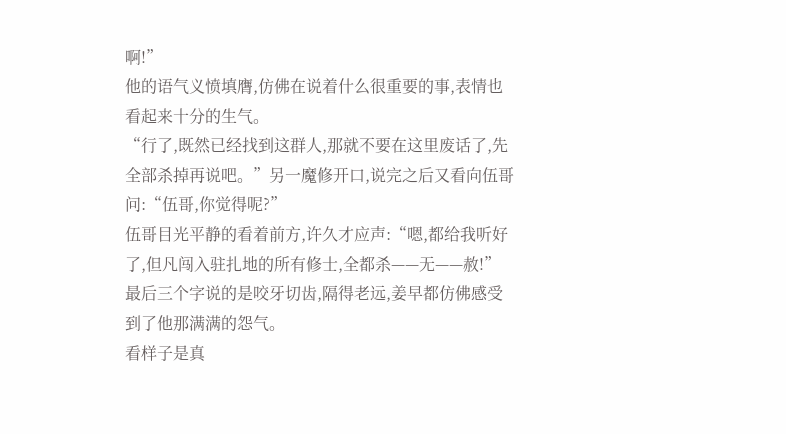啊!”
他的语气义愤填膺,仿佛在说着什么很重要的事,表情也看起来十分的生气。
“行了,既然已经找到这群人,那就不要在这里废话了,先全部杀掉再说吧。”另一魔修开口,说完之后又看向伍哥问:“伍哥,你觉得呢?”
伍哥目光平静的看着前方,许久才应声:“嗯,都给我听好了,但凡闯入驻扎地的所有修士,全都杀——无——赦!”
最后三个字说的是咬牙切齿,隔得老远,姜早都仿佛感受到了他那满满的怨气。
看样子是真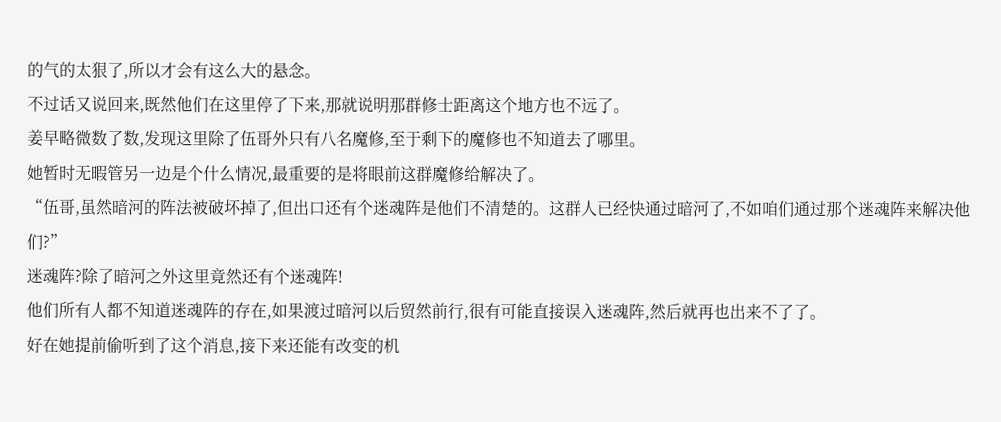的气的太狠了,所以才会有这么大的悬念。
不过话又说回来,既然他们在这里停了下来,那就说明那群修士距离这个地方也不远了。
姜早略微数了数,发现这里除了伍哥外只有八名魔修,至于剩下的魔修也不知道去了哪里。
她暂时无暇管另一边是个什么情况,最重要的是将眼前这群魔修给解决了。
“伍哥,虽然暗河的阵法被破坏掉了,但出口还有个迷魂阵是他们不清楚的。这群人已经快通过暗河了,不如咱们通过那个迷魂阵来解决他们?”
迷魂阵?除了暗河之外这里竟然还有个迷魂阵!
他们所有人都不知道迷魂阵的存在,如果渡过暗河以后贸然前行,很有可能直接误入迷魂阵,然后就再也出来不了了。
好在她提前偷听到了这个消息,接下来还能有改变的机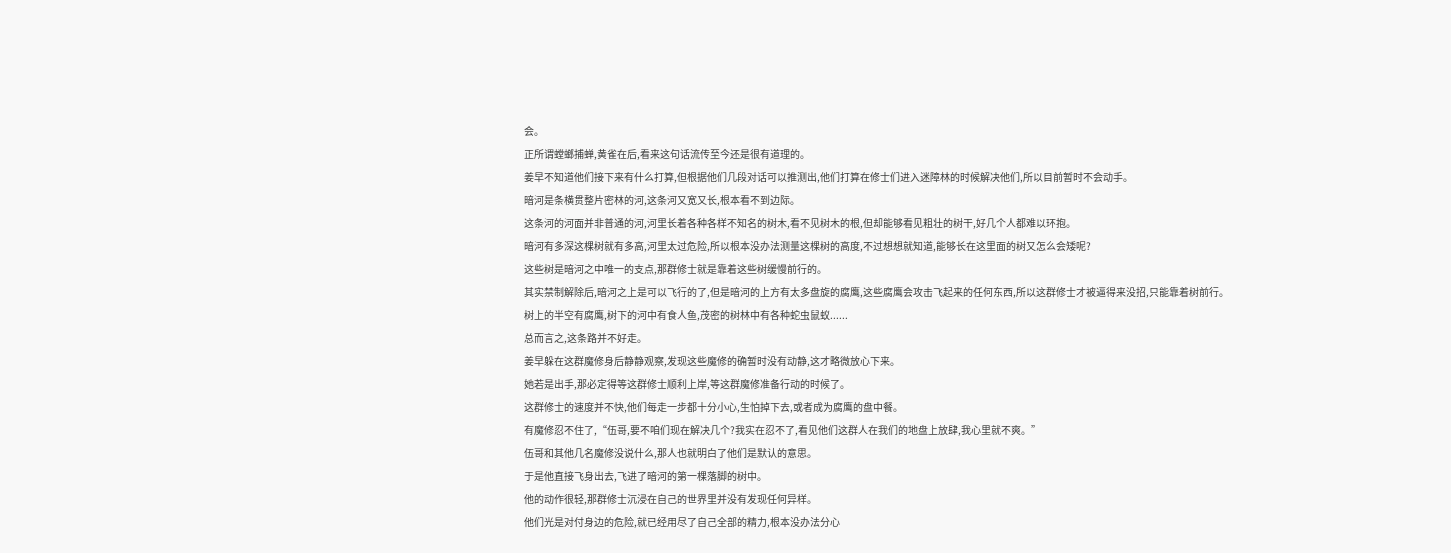会。
正所谓螳螂捕蝉,黄雀在后,看来这句话流传至今还是很有道理的。
姜早不知道他们接下来有什么打算,但根据他们几段对话可以推测出,他们打算在修士们进入迷障林的时候解决他们,所以目前暂时不会动手。
暗河是条横贯整片密林的河,这条河又宽又长,根本看不到边际。
这条河的河面并非普通的河,河里长着各种各样不知名的树木,看不见树木的根,但却能够看见粗壮的树干,好几个人都难以环抱。
暗河有多深这棵树就有多高,河里太过危险,所以根本没办法测量这棵树的高度,不过想想就知道,能够长在这里面的树又怎么会矮呢?
这些树是暗河之中唯一的支点,那群修士就是靠着这些树缓慢前行的。
其实禁制解除后,暗河之上是可以飞行的了,但是暗河的上方有太多盘旋的腐鹰,这些腐鹰会攻击飞起来的任何东西,所以这群修士才被逼得来没招,只能靠着树前行。
树上的半空有腐鹰,树下的河中有食人鱼,茂密的树林中有各种蛇虫鼠蚁......
总而言之,这条路并不好走。
姜早躲在这群魔修身后静静观察,发现这些魔修的确暂时没有动静,这才略微放心下来。
她若是出手,那必定得等这群修士顺利上岸,等这群魔修准备行动的时候了。
这群修士的速度并不快,他们每走一步都十分小心,生怕掉下去,或者成为腐鹰的盘中餐。
有魔修忍不住了,“伍哥,要不咱们现在解决几个?我实在忍不了,看见他们这群人在我们的地盘上放肆,我心里就不爽。”
伍哥和其他几名魔修没说什么,那人也就明白了他们是默认的意思。
于是他直接飞身出去,飞进了暗河的第一棵落脚的树中。
他的动作很轻,那群修士沉浸在自己的世界里并没有发现任何异样。
他们光是对付身边的危险,就已经用尽了自己全部的精力,根本没办法分心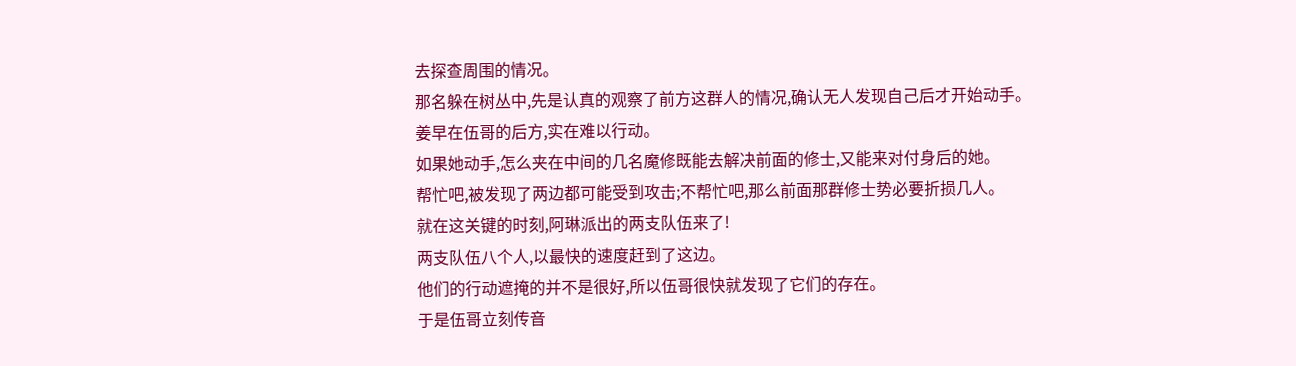去探查周围的情况。
那名躲在树丛中,先是认真的观察了前方这群人的情况,确认无人发现自己后才开始动手。
姜早在伍哥的后方,实在难以行动。
如果她动手,怎么夹在中间的几名魔修既能去解决前面的修士,又能来对付身后的她。
帮忙吧,被发现了两边都可能受到攻击;不帮忙吧,那么前面那群修士势必要折损几人。
就在这关键的时刻,阿琳派出的两支队伍来了!
两支队伍八个人,以最快的速度赶到了这边。
他们的行动遮掩的并不是很好,所以伍哥很快就发现了它们的存在。
于是伍哥立刻传音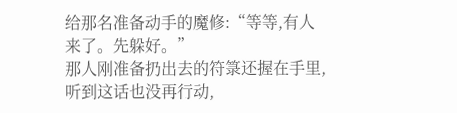给那名准备动手的魔修:“等等,有人来了。先躲好。”
那人刚准备扔出去的符箓还握在手里,听到这话也没再行动,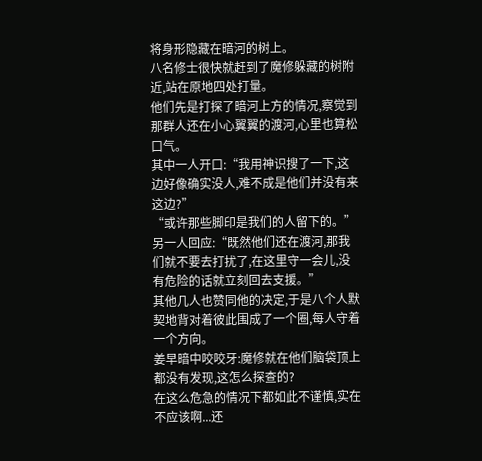将身形隐藏在暗河的树上。
八名修士很快就赶到了魔修躲藏的树附近,站在原地四处打量。
他们先是打探了暗河上方的情况,察觉到那群人还在小心翼翼的渡河,心里也算松口气。
其中一人开口:“我用神识搜了一下,这边好像确实没人,难不成是他们并没有来这边?”
“或许那些脚印是我们的人留下的。”另一人回应:“既然他们还在渡河,那我们就不要去打扰了,在这里守一会儿,没有危险的话就立刻回去支援。”
其他几人也赞同他的决定,于是八个人默契地背对着彼此围成了一个圈,每人守着一个方向。
姜早暗中咬咬牙:魔修就在他们脑袋顶上都没有发现,这怎么探查的?
在这么危急的情况下都如此不谨慎,实在不应该啊...还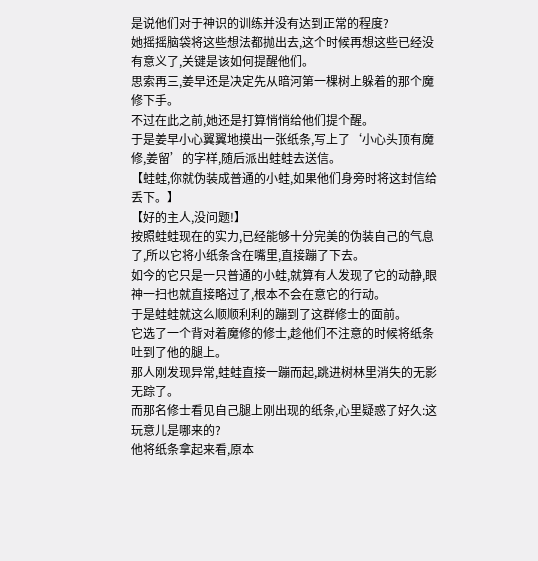是说他们对于神识的训练并没有达到正常的程度?
她摇摇脑袋将这些想法都抛出去,这个时候再想这些已经没有意义了,关键是该如何提醒他们。
思索再三,姜早还是决定先从暗河第一棵树上躲着的那个魔修下手。
不过在此之前,她还是打算悄悄给他们提个醒。
于是姜早小心翼翼地摸出一张纸条,写上了‘小心头顶有魔修,姜留’的字样,随后派出蛙蛙去送信。
【蛙蛙,你就伪装成普通的小蛙,如果他们身旁时将这封信给丢下。】
【好的主人,没问题!】
按照蛙蛙现在的实力,已经能够十分完美的伪装自己的气息了,所以它将小纸条含在嘴里,直接蹦了下去。
如今的它只是一只普通的小蛙,就算有人发现了它的动静,眼神一扫也就直接略过了,根本不会在意它的行动。
于是蛙蛙就这么顺顺利利的蹦到了这群修士的面前。
它选了一个背对着魔修的修士,趁他们不注意的时候将纸条吐到了他的腿上。
那人刚发现异常,蛙蛙直接一蹦而起,跳进树林里消失的无影无踪了。
而那名修士看见自己腿上刚出现的纸条,心里疑惑了好久:这玩意儿是哪来的?
他将纸条拿起来看,原本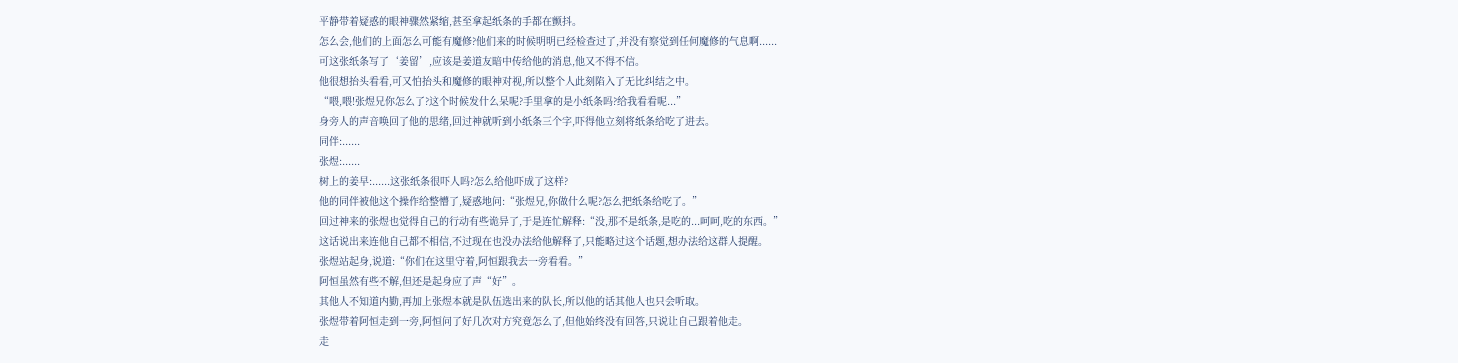平静带着疑惑的眼神骤然紧缩,甚至拿起纸条的手都在颤抖。
怎么会,他们的上面怎么可能有魔修?他们来的时候明明已经检查过了,并没有察觉到任何魔修的气息啊......
可这张纸条写了‘姜留’,应该是姜道友暗中传给他的消息,他又不得不信。
他很想抬头看看,可又怕抬头和魔修的眼神对视,所以整个人此刻陷入了无比纠结之中。
“喂,喂!张煜兄你怎么了?这个时候发什么呆呢?手里拿的是小纸条吗?给我看看呢...”
身旁人的声音唤回了他的思绪,回过神就听到小纸条三个字,吓得他立刻将纸条给吃了进去。
同伴:......
张煜:......
树上的姜早:......这张纸条很吓人吗?怎么给他吓成了这样?
他的同伴被他这个操作给整懵了,疑惑地问:“张煜兄,你做什么呢?怎么把纸条给吃了。”
回过神来的张煜也觉得自己的行动有些诡异了,于是连忙解释:“没,那不是纸条,是吃的...呵呵,吃的东西。”
这话说出来连他自己都不相信,不过现在也没办法给他解释了,只能略过这个话题,想办法给这群人提醒。
张煜站起身,说道:“你们在这里守着,阿恒跟我去一旁看看。”
阿恒虽然有些不解,但还是起身应了声“好”。
其他人不知道内勤,再加上张煜本就是队伍选出来的队长,所以他的话其他人也只会听取。
张煜带着阿恒走到一旁,阿恒问了好几次对方究竟怎么了,但他始终没有回答,只说让自己跟着他走。
走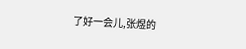了好一会儿,张煜的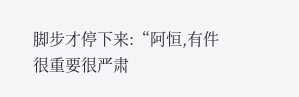脚步才停下来:“阿恒,有件很重要很严肃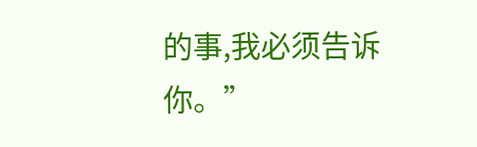的事,我必须告诉你。”